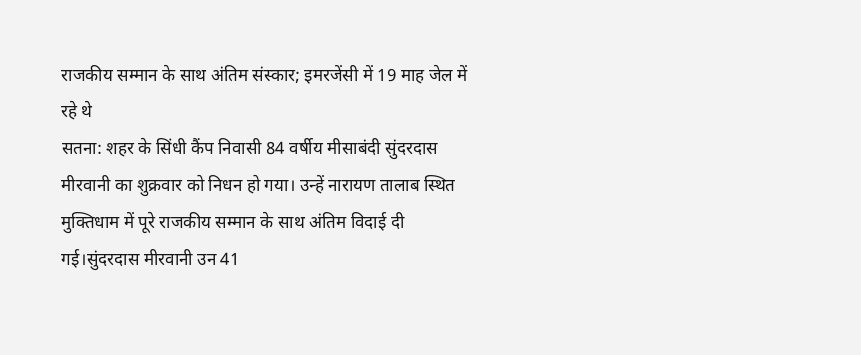राजकीय सम्मान के साथ अंतिम संस्कार; इमरजेंसी में 19 माह जेल में रहे थे
सतना: शहर के सिंधी कैंप निवासी 84 वर्षीय मीसाबंदी सुंदरदास मीरवानी का शुक्रवार को निधन हो गया। उन्हें नारायण तालाब स्थित मुक्तिधाम में पूरे राजकीय सम्मान के साथ अंतिम विदाई दी गई।सुंदरदास मीरवानी उन 41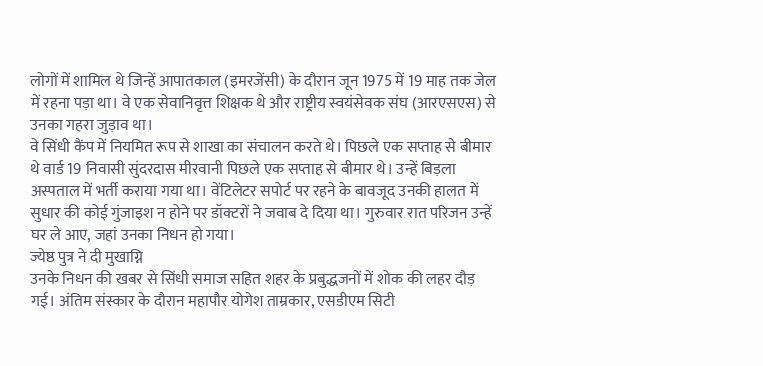लोगों में शामिल थे जिन्हें आपातकाल (इमरजेंसी) के दौरान जून 1975 में 19 माह तक जेल में रहना पड़ा था। वे एक सेवानिवृत्त शिक्षक थे और राष्ट्रीय स्वयंसेवक संघ (आरएसएस) से उनका गहरा जुड़ाव था।
वे सिंधी कैंप में नियमित रूप से शाखा का संचालन करते थे। पिछले एक सप्ताह से बीमार थे वार्ड 19 निवासी सुंदरदास मीरवानी पिछले एक सप्ताह से बीमार थे। उन्हें बिड़ला अस्पताल में भर्ती कराया गया था। वेंटिलेटर सपोर्ट पर रहने के बावजूद उनकी हालत में सुधार की कोई गुंजाइश न होने पर डॉक्टरों ने जवाब दे दिया था। गुरुवार रात परिजन उन्हें घर ले आए, जहां उनका निधन हो गया।
ज्येष्ठ पुत्र ने दी मुखाग्नि
उनके निधन की खबर से सिंधी समाज सहित शहर के प्रबुद्धजनों में शोक की लहर दौड़ गई। अंतिम संस्कार के दौरान महापौर योगेश ताम्रकार, एसडीएम सिटी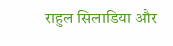राहुल सिलाडिया और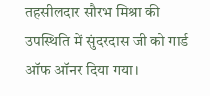तहसीलदार सौरभ मिश्रा की उपस्थिति में सुंदरदास जी को गार्ड ऑफ ऑनर दिया गया।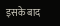इसके बाद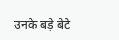उनके बड़े बेटे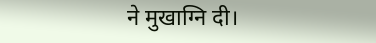ने मुखाग्नि दी।